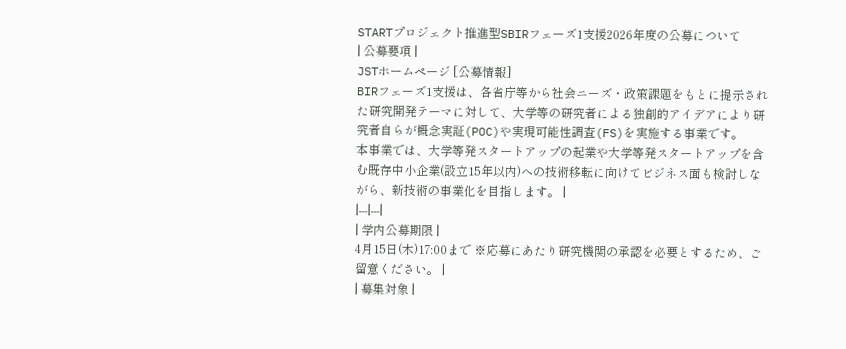STARTプロジェクト推進型SBIRフェーズ1支援2026年度の公募について
| 公募要項 |
JSTホームページ [公募情報]
BIRフェーズ1支援は、各省庁等から社会ニーズ・政策課題をもとに提示された研究開発テーマに対して、大学等の研究者による独創的アイデアにより研究者自らが概念実証(POC)や実現可能性調査(FS)を実施する事業です。
本事業では、大学等発スタートアップの起業や大学等発スタートアップを含む既存中小企業(設立15年以内)への技術移転に向けてビジネス面も検討しながら、新技術の事業化を目指します。 |
|---|---|
| 学内公募期限 |
4月15日(木)17:00まで ※応募にあたり研究機関の承認を必要とするため、ご留意ください。 |
| 募集対象 |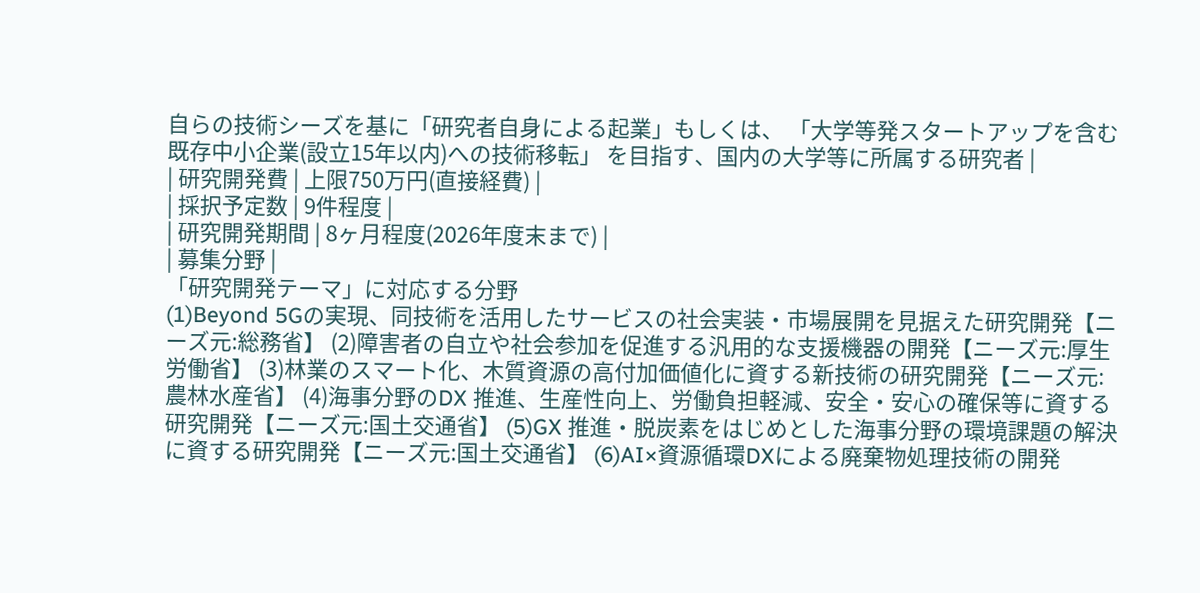自らの技術シーズを基に「研究者自身による起業」もしくは、 「大学等発スタートアップを含む既存中小企業(設立15年以内)への技術移転」 を目指す、国内の大学等に所属する研究者 |
| 研究開発費 | 上限750万円(直接経費) |
| 採択予定数 | 9件程度 |
| 研究開発期間 | 8ヶ月程度(2026年度末まで) |
| 募集分野 |
「研究開発テーマ」に対応する分野
(1)Beyond 5Gの実現、同技術を活用したサービスの社会実装・市場展開を見据えた研究開発【ニーズ元:総務省】 (2)障害者の自立や社会参加を促進する汎用的な支援機器の開発【ニーズ元:厚生労働省】 (3)林業のスマート化、木質資源の高付加価値化に資する新技術の研究開発【ニーズ元:農林水産省】 (4)海事分野のDX 推進、生産性向上、労働負担軽減、安全・安心の確保等に資する研究開発【ニーズ元:国土交通省】 (5)GX 推進・脱炭素をはじめとした海事分野の環境課題の解決に資する研究開発【ニーズ元:国土交通省】 (6)AI×資源循環DXによる廃棄物処理技術の開発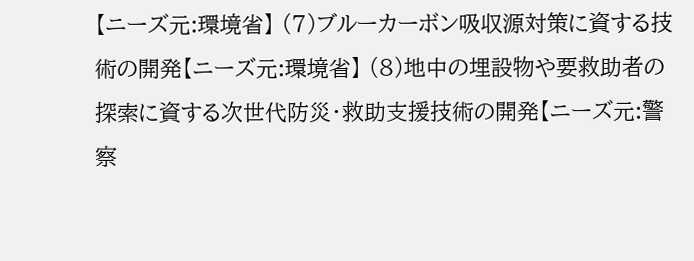【ニーズ元:環境省】 (7)ブルーカーボン吸収源対策に資する技術の開発【ニーズ元:環境省】 (8)地中の埋設物や要救助者の探索に資する次世代防災・救助支援技術の開発【ニーズ元:警察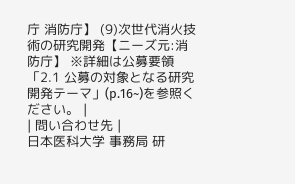庁 消防庁】 (9)次世代消火技術の研究開発【ニーズ元:消防庁】 ※詳細は公募要領「2.1 公募の対象となる研究開発テーマ」(p.16~)を参照ください。 |
| 問い合わせ先 |
日本医科大学 事務局 研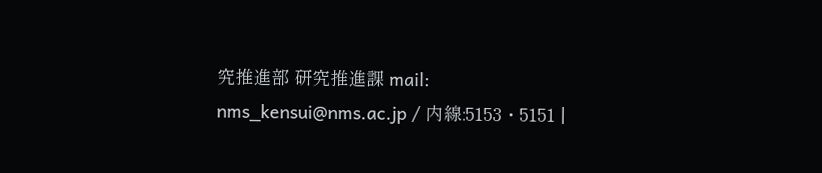究推進部 研究推進課 mail: nms_kensui@nms.ac.jp / 内線:5153・5151 |